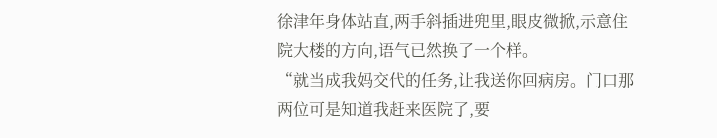徐津年身体站直,两手斜插进兜里,眼皮微掀,示意住院大楼的方向,语气已然换了一个样。
“就当成我妈交代的任务,让我送你回病房。门口那两位可是知道我赶来医院了,要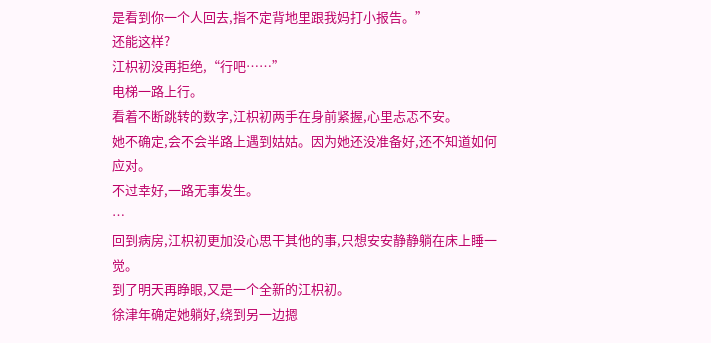是看到你一个人回去,指不定背地里跟我妈打小报告。”
还能这样?
江枳初没再拒绝,“行吧……”
电梯一路上行。
看着不断跳转的数字,江枳初两手在身前紧握,心里忐忑不安。
她不确定,会不会半路上遇到姑姑。因为她还没准备好,还不知道如何应对。
不过幸好,一路无事发生。
…
回到病房,江枳初更加没心思干其他的事,只想安安静静躺在床上睡一觉。
到了明天再睁眼,又是一个全新的江枳初。
徐津年确定她躺好,绕到另一边摁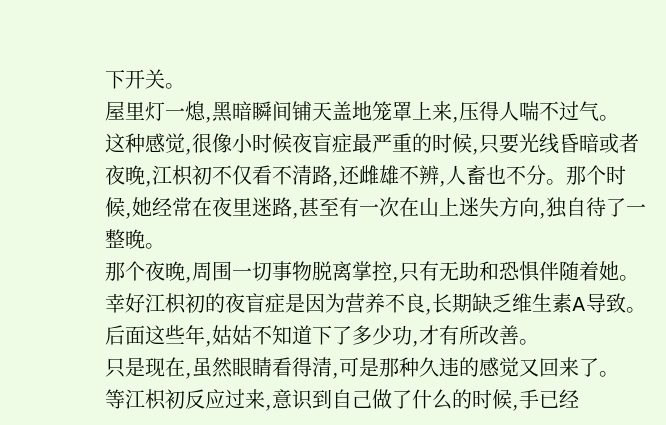下开关。
屋里灯一熄,黑暗瞬间铺天盖地笼罩上来,压得人喘不过气。
这种感觉,很像小时候夜盲症最严重的时候,只要光线昏暗或者夜晚,江枳初不仅看不清路,还雌雄不辨,人畜也不分。那个时候,她经常在夜里迷路,甚至有一次在山上迷失方向,独自待了一整晚。
那个夜晚,周围一切事物脱离掌控,只有无助和恐惧伴随着她。
幸好江枳初的夜盲症是因为营养不良,长期缺乏维生素A导致。后面这些年,姑姑不知道下了多少功,才有所改善。
只是现在,虽然眼睛看得清,可是那种久违的感觉又回来了。
等江枳初反应过来,意识到自己做了什么的时候,手已经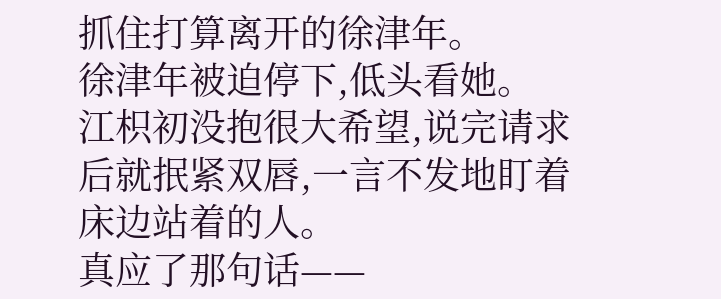抓住打算离开的徐津年。
徐津年被迫停下,低头看她。
江枳初没抱很大希望,说完请求后就抿紧双唇,一言不发地盯着床边站着的人。
真应了那句话——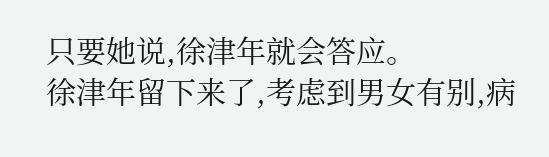只要她说,徐津年就会答应。
徐津年留下来了,考虑到男女有别,病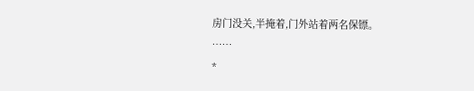房门没关,半掩着,门外站着两名保镖。
……
*